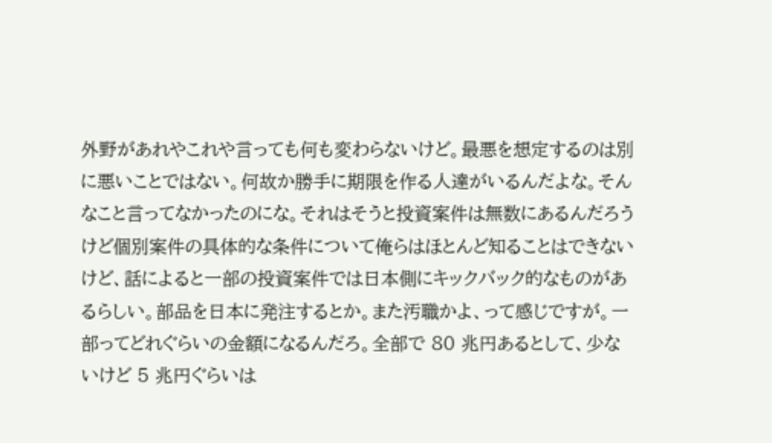外野があれやこれや言っても何も変わらないけど。最悪を想定するのは別に悪いことではない。何故か勝手に期限を作る人達がいるんだよな。そんなこと言ってなかったのにな。それはそうと投資案件は無数にあるんだろうけど個別案件の具体的な条件について俺らはほとんど知ることはできないけど、話によると一部の投資案件では日本側にキックバック的なものがあるらしい。部品を日本に発注するとか。また汚職かよ、って感じですが。一部ってどれぐらいの金額になるんだろ。全部で 80 兆円あるとして、少ないけど 5 兆円ぐらいは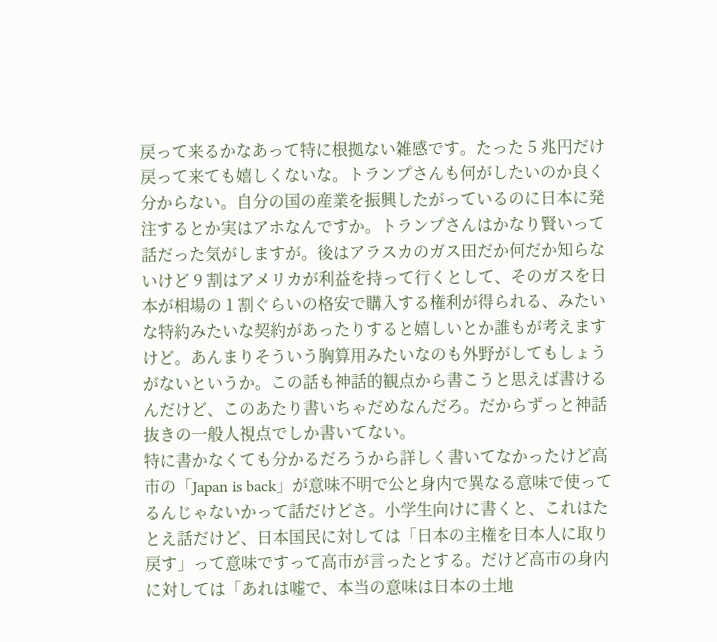戻って来るかなあって特に根拠ない雑感です。たった 5 兆円だけ戻って来ても嬉しくないな。トランプさんも何がしたいのか良く分からない。自分の国の産業を振興したがっているのに日本に発注するとか実はアホなんですか。トランプさんはかなり賢いって話だった気がしますが。後はアラスカのガス田だか何だか知らないけど 9 割はアメリカが利益を持って行くとして、そのガスを日本が相場の 1 割ぐらいの格安で購入する権利が得られる、みたいな特約みたいな契約があったりすると嬉しいとか誰もが考えますけど。あんまりそういう胸算用みたいなのも外野がしてもしょうがないというか。この話も神話的観点から書こうと思えば書けるんだけど、このあたり書いちゃだめなんだろ。だからずっと神話抜きの一般人視点でしか書いてない。
特に書かなくても分かるだろうから詳しく書いてなかったけど高市の「Japan is back」が意味不明で公と身内で異なる意味で使ってるんじゃないかって話だけどさ。小学生向けに書くと、これはたとえ話だけど、日本国民に対しては「日本の主権を日本人に取り戻す」って意味ですって高市が言ったとする。だけど高市の身内に対しては「あれは嘘で、本当の意味は日本の土地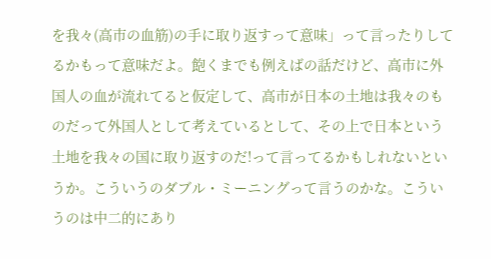を我々(高市の血筋)の手に取り返すって意味」って言ったりしてるかもって意味だよ。飽くまでも例えばの話だけど、高市に外国人の血が流れてると仮定して、高市が日本の土地は我々のものだって外国人として考えているとして、その上で日本という土地を我々の国に取り返すのだ!って言ってるかもしれないというか。こういうのダブル・ミーニングって言うのかな。こういうのは中二的にあり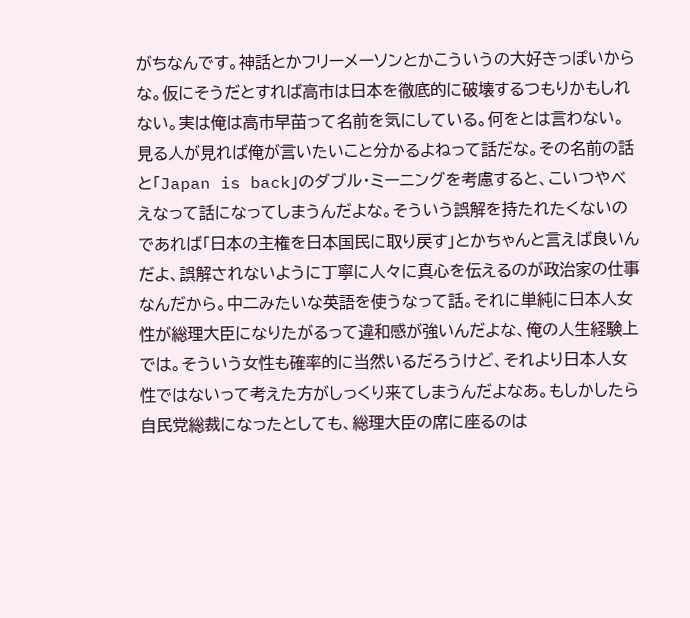がちなんです。神話とかフリーメーソンとかこういうの大好きっぽいからな。仮にそうだとすれば高市は日本を徹底的に破壊するつもりかもしれない。実は俺は高市早苗って名前を気にしている。何をとは言わない。見る人が見れば俺が言いたいこと分かるよねって話だな。その名前の話と「Japan is back」のダブル・ミーニングを考慮すると、こいつやべえなって話になってしまうんだよな。そういう誤解を持たれたくないのであれば「日本の主権を日本国民に取り戻す」とかちゃんと言えば良いんだよ、誤解されないように丁寧に人々に真心を伝えるのが政治家の仕事なんだから。中二みたいな英語を使うなって話。それに単純に日本人女性が総理大臣になりたがるって違和感が強いんだよな、俺の人生経験上では。そういう女性も確率的に当然いるだろうけど、それより日本人女性ではないって考えた方がしっくり来てしまうんだよなあ。もしかしたら自民党総裁になったとしても、総理大臣の席に座るのは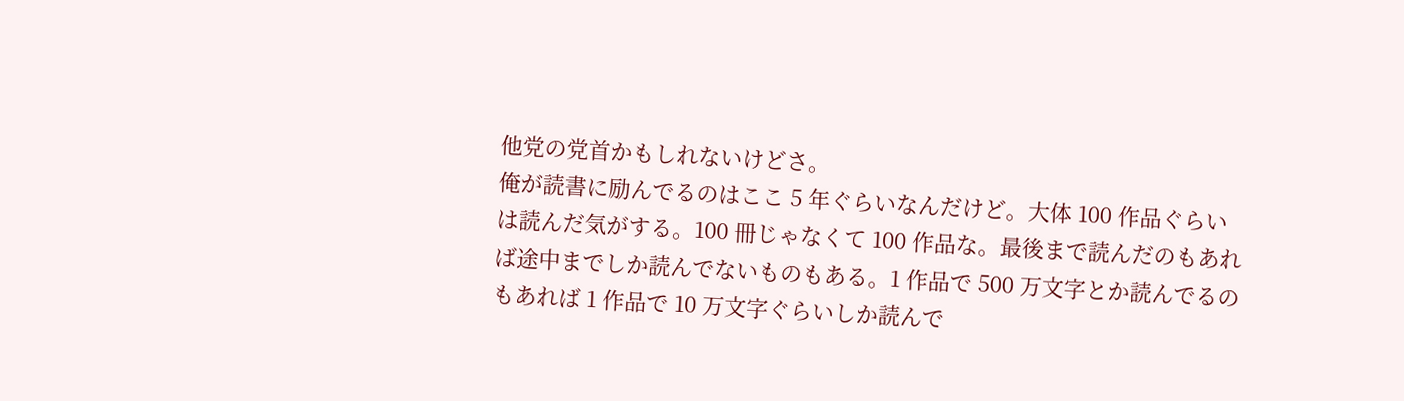他党の党首かもしれないけどさ。
俺が読書に励んでるのはここ 5 年ぐらいなんだけど。大体 100 作品ぐらいは読んだ気がする。100 冊じゃなくて 100 作品な。最後まで読んだのもあれば途中までしか読んでないものもある。1 作品で 500 万文字とか読んでるのもあれば 1 作品で 10 万文字ぐらいしか読んで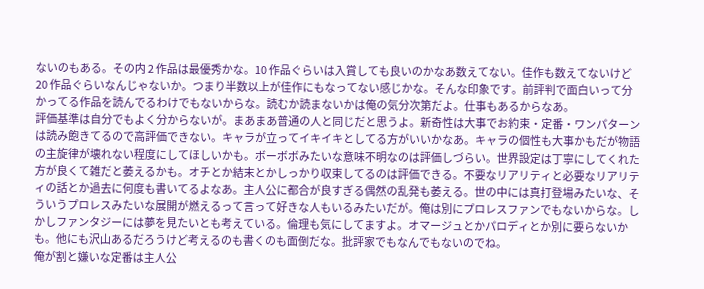ないのもある。その内 2 作品は最優秀かな。10 作品ぐらいは入賞しても良いのかなあ数えてない。佳作も数えてないけど 20 作品ぐらいなんじゃないか。つまり半数以上が佳作にもなってない感じかな。そんな印象です。前評判で面白いって分かってる作品を読んでるわけでもないからな。読むか読まないかは俺の気分次第だよ。仕事もあるからなあ。
評価基準は自分でもよく分からないが。まあまあ普通の人と同じだと思うよ。新奇性は大事でお約束・定番・ワンパターンは読み飽きてるので高評価できない。キャラが立ってイキイキとしてる方がいいかなあ。キャラの個性も大事かもだが物語の主旋律が壊れない程度にしてほしいかも。ボーボボみたいな意味不明なのは評価しづらい。世界設定は丁寧にしてくれた方が良くて雑だと萎えるかも。オチとか結末とかしっかり収束してるのは評価できる。不要なリアリティと必要なリアリティの話とか過去に何度も書いてるよなあ。主人公に都合が良すぎる偶然の乱発も萎える。世の中には真打登場みたいな、そういうプロレスみたいな展開が燃えるって言って好きな人もいるみたいだが。俺は別にプロレスファンでもないからな。しかしファンタジーには夢を見たいとも考えている。倫理も気にしてますよ。オマージュとかパロディとか別に要らないかも。他にも沢山あるだろうけど考えるのも書くのも面倒だな。批評家でもなんでもないのでね。
俺が割と嫌いな定番は主人公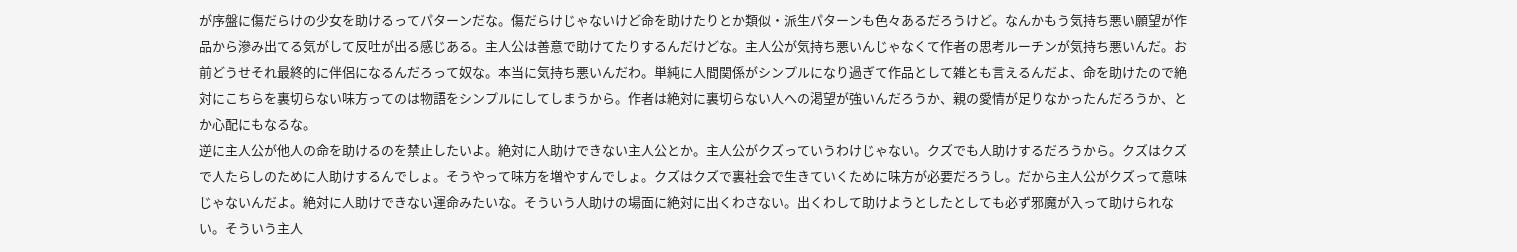が序盤に傷だらけの少女を助けるってパターンだな。傷だらけじゃないけど命を助けたりとか類似・派生パターンも色々あるだろうけど。なんかもう気持ち悪い願望が作品から滲み出てる気がして反吐が出る感じある。主人公は善意で助けてたりするんだけどな。主人公が気持ち悪いんじゃなくて作者の思考ルーチンが気持ち悪いんだ。お前どうせそれ最終的に伴侶になるんだろって奴な。本当に気持ち悪いんだわ。単純に人間関係がシンプルになり過ぎて作品として雑とも言えるんだよ、命を助けたので絶対にこちらを裏切らない味方ってのは物語をシンプルにしてしまうから。作者は絶対に裏切らない人への渇望が強いんだろうか、親の愛情が足りなかったんだろうか、とか心配にもなるな。
逆に主人公が他人の命を助けるのを禁止したいよ。絶対に人助けできない主人公とか。主人公がクズっていうわけじゃない。クズでも人助けするだろうから。クズはクズで人たらしのために人助けするんでしょ。そうやって味方を増やすんでしょ。クズはクズで裏社会で生きていくために味方が必要だろうし。だから主人公がクズって意味じゃないんだよ。絶対に人助けできない運命みたいな。そういう人助けの場面に絶対に出くわさない。出くわして助けようとしたとしても必ず邪魔が入って助けられない。そういう主人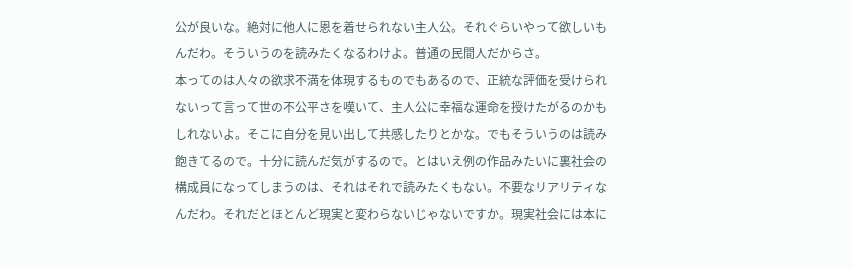公が良いな。絶対に他人に恩を着せられない主人公。それぐらいやって欲しいもんだわ。そういうのを読みたくなるわけよ。普通の民間人だからさ。
本ってのは人々の欲求不満を体現するものでもあるので、正統な評価を受けられないって言って世の不公平さを嘆いて、主人公に幸福な運命を授けたがるのかもしれないよ。そこに自分を見い出して共感したりとかな。でもそういうのは読み飽きてるので。十分に読んだ気がするので。とはいえ例の作品みたいに裏社会の構成員になってしまうのは、それはそれで読みたくもない。不要なリアリティなんだわ。それだとほとんど現実と変わらないじゃないですか。現実社会には本に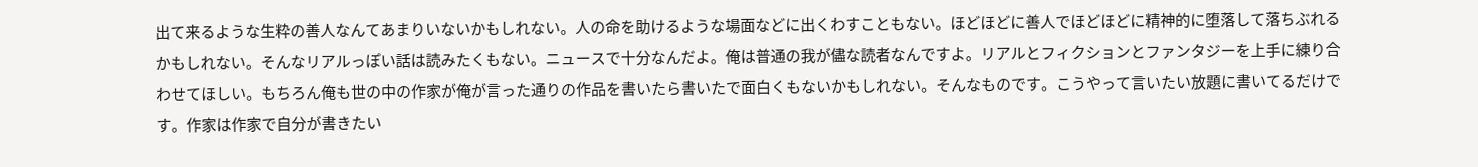出て来るような生粋の善人なんてあまりいないかもしれない。人の命を助けるような場面などに出くわすこともない。ほどほどに善人でほどほどに精神的に堕落して落ちぶれるかもしれない。そんなリアルっぽい話は読みたくもない。ニュースで十分なんだよ。俺は普通の我が儘な読者なんですよ。リアルとフィクションとファンタジーを上手に練り合わせてほしい。もちろん俺も世の中の作家が俺が言った通りの作品を書いたら書いたで面白くもないかもしれない。そんなものです。こうやって言いたい放題に書いてるだけです。作家は作家で自分が書きたい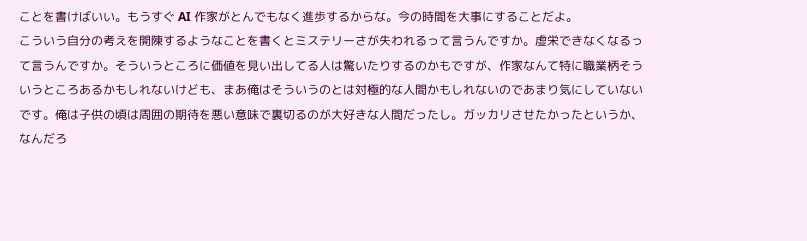ことを書けばいい。もうすぐ AI 作家がとんでもなく進歩するからな。今の時間を大事にすることだよ。
こういう自分の考えを開陳するようなことを書くとミステリーさが失われるって言うんですか。虚栄できなくなるって言うんですか。そういうところに価値を見い出してる人は驚いたりするのかもですが、作家なんて特に職業柄そういうところあるかもしれないけども、まあ俺はそういうのとは対極的な人間かもしれないのであまり気にしていないです。俺は子供の頃は周囲の期待を悪い意味で裏切るのが大好きな人間だったし。ガッカリさせたかったというか、なんだろ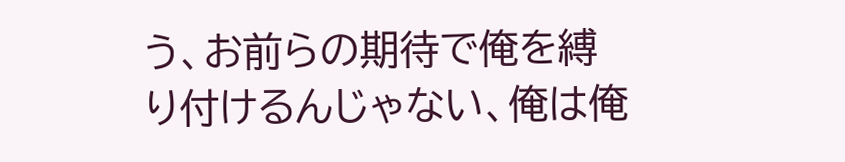う、お前らの期待で俺を縛り付けるんじゃない、俺は俺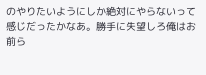のやりたいようにしか絶対にやらないって感じだったかなあ。勝手に失望しろ俺はお前ら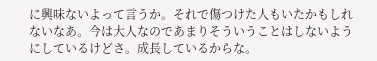に興味ないよって言うか。それで傷つけた人もいたかもしれないなあ。今は大人なのであまりそういうことはしないようにしているけどさ。成長しているからな。